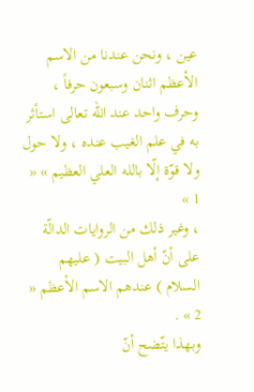عين ، ونحن عندنا من الاسم الأعظم اثنان وسبعون حرفاً ، وحرف واحد عند الله تعالى استأثر به في علم الغيب عنده ، ولا حول ولا قوّة إلّا بالله العلي العظيم » « 1 »
، وغير ذلك من الروايات الدالّة على أنّ أهل البيت ( عليهم السلام ) عندهم الاسم الأعظم « 2 » .
وبهذا يتّضح أنّ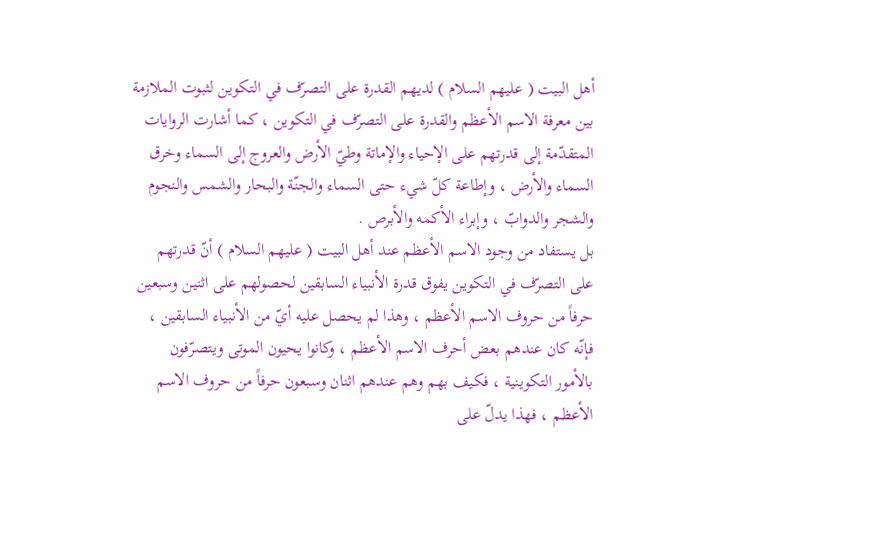أهل البيت ( عليهم السلام ) لديهم القدرة على التصرّف في التكوين لثبوت الملازمة بين معرفة الاسم الأعظم والقدرة على التصرّف في التكوين ، كما أشارت الروايات المتقدّمة إلى قدرتهم على الإحياء والإماتة وطيّ الأرض والعروج إلى السماء وخرق السماء والأرض ، وإطاعة كلّ شيء حتى السماء والجنّة والبحار والشمس والنجوم والشجر والدوابّ ، وإبراء الأكمه والأبرص .
بل يستفاد من وجود الاسم الأعظم عند أهل البيت ( عليهم السلام ) أنّ قدرتهم على التصرّف في التكوين يفوق قدرة الأنبياء السابقين لحصولهم على اثنين وسبعين حرفاً من حروف الاسم الأعظم ، وهذا لم يحصل عليه أيّ من الأنبياء السابقين ، فإنّه كان عندهم بعض أحرف الاسم الأعظم ، وكانوا يحيون الموتى ويتصرّفون بالأمور التكوينية ، فكيف بهم وهم عندهم اثنان وسبعون حرفاً من حروف الاسم الأعظم ، فهذا يدلّ على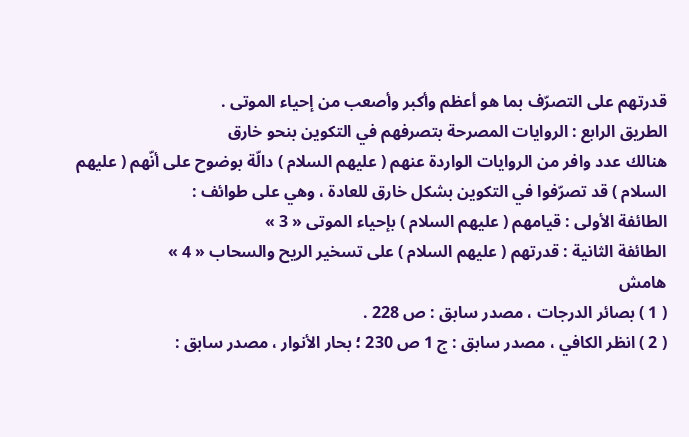قدرتهم على التصرّف بما هو أعظم وأكبر وأصعب من إحياء الموتى .
الطريق الرابع : الروايات المصرحة بتصرفهم في التكوين بنحو خارق
هنالك عدد وافر من الروايات الواردة عنهم ( عليهم السلام ) دالّة بوضوح على أنّهم ( عليهم السلام ) قد تصرّفوا في التكوين بشكل خارق للعادة ، وهي على طوائف :
الطائفة الأولى : قيامهم ( عليهم السلام ) بإحياء الموتى « 3 »
الطائفة الثانية : قدرتهم ( عليهم السلام ) على تسخير الريح والسحاب « 4 »
هامش
( 1 ) بصائر الدرجات ، مصدر سابق : ص 228 .
( 2 ) انظر الكافي ، مصدر سابق : ج 1 ص 230 ؛ بحار الأنوار ، مصدر سابق :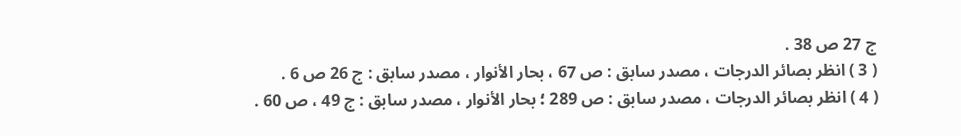ج 27 ص 38 .
( 3 ) انظر بصائر الدرجات ، مصدر سابق : ص 67 ، بحار الأنوار ، مصدر سابق : ج 26 ص 6 .
( 4 ) انظر بصائر الدرجات ، مصدر سابق : ص 289 ؛ بحار الأنوار ، مصدر سابق : ج 49 ، ص 60 .